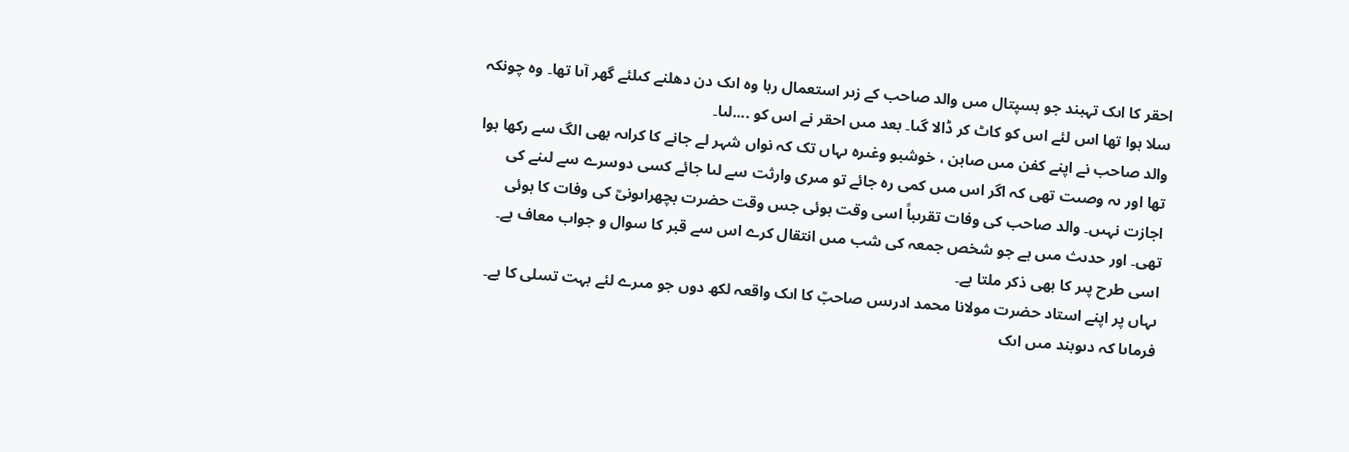احقر کا اىک تہبند جو ہسپتال مىں والد صاحب کے زىر استعمال رہا وہ اىک دن دھلنے کىلئے گھر آىا تھا۔ وہ چونکہ سلا ہوا تھا اس لئے اس کو کاٹ کر ڈالا گىا۔ بعد مىں احقر نے اس کو ....لىا۔
والد صاحب نے اپنے کفن مىں صابن ، خوشبو وغىرہ ىہاں تک کہ نواں شہر لے جانے کا کراىہ بھى الگ سے رکھا ہوا تھا اور ىہ وصىت تھى کہ اگر اس مىں کمى رہ جائے تو مىرى وارثت سے لىا جائے کسى دوسرے سے لىنے کى اجازت نہىں۔ والد صاحب کى وفات تقرىباً اسى وقت ہوئى جس وقت حضرت بچھراىونىؒ کى وفات کا ہوئى تھى۔ اور حدىث مىں ہے جو شخص جمعہ کى شب مىں انتقال کرے اس سے قبر کا سوال و جواب معاف ہے۔ اسى طرح پىر کا بھى ذکر ملتا ہے۔
ىہاں پر اپنے استاد حضرت مولانا محمد ادرىس صاحبؒ کا اىک واقعہ لکھ دوں جو مىرے لئے بہت تسلى کا ہے۔ فرماىا کہ دىوبند مىں اىک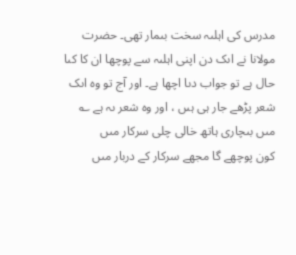مدرس کى اہلىہ سخت بىمار تھى۔ حضرت مولانا نے اىک دن اپنى اہلىہ سے پوچھا ان کا کىا حال ہے تو جواب دىا اچھا ہے۔ اور آج تو وہ اىک شعر پڑھے جار ہى ہىں ، اور وہ شعر ىہ ہے ؎
مىں بىچارى ہاتھ خالى چلى سرکار مىں
کون پوچھے گا مجھے سرکار کے دربار مىں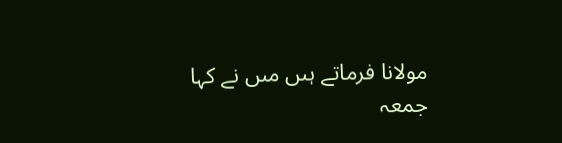مولانا فرماتے ہىں مىں نے کہا جمعہ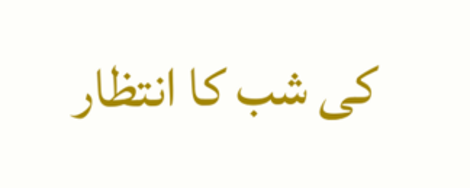کى شب کا انتظار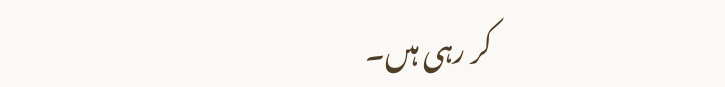کر رہى ہىں۔